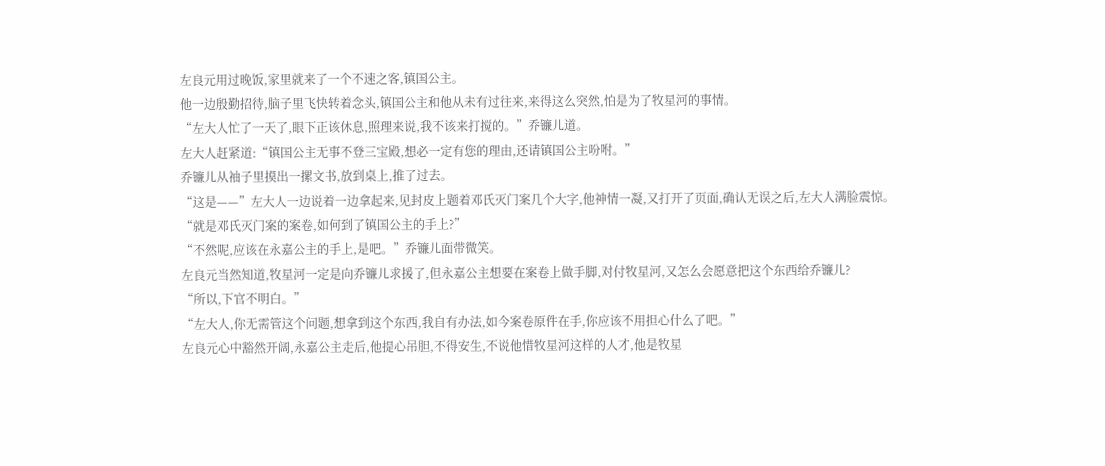左良元用过晚饭,家里就来了一个不速之客,镇国公主。
他一边殷勤招待,脑子里飞快转着念头,镇国公主和他从未有过往来,来得这么突然,怕是为了牧星河的事情。
“左大人忙了一天了,眼下正该休息,照理来说,我不该来打搅的。”乔镰儿道。
左大人赶紧道:“镇国公主无事不登三宝殿,想必一定有您的理由,还请镇国公主吩咐。”
乔镰儿从袖子里摸出一摞文书,放到桌上,推了过去。
“这是——”左大人一边说着一边拿起来,见封皮上题着邓氏灭门案几个大字,他神情一凝,又打开了页面,确认无误之后,左大人满脸震惊。
“就是邓氏灭门案的案卷,如何到了镇国公主的手上?”
“不然呢,应该在永嘉公主的手上,是吧。”乔镰儿面带微笑。
左良元当然知道,牧星河一定是向乔镰儿求援了,但永嘉公主想要在案卷上做手脚,对付牧星河,又怎么会愿意把这个东西给乔镰儿?
“所以,下官不明白。”
“左大人,你无需管这个问题,想拿到这个东西,我自有办法,如今案卷原件在手,你应该不用担心什么了吧。”
左良元心中豁然开阔,永嘉公主走后,他提心吊胆,不得安生,不说他惜牧星河这样的人才,他是牧星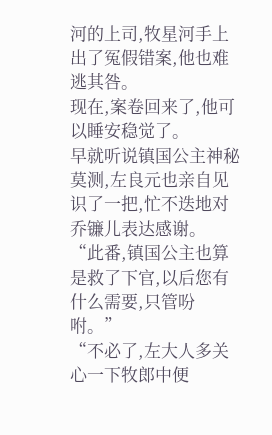河的上司,牧星河手上出了冤假错案,他也难逃其咎。
现在,案卷回来了,他可以睡安稳觉了。
早就听说镇国公主神秘莫测,左良元也亲自见识了一把,忙不迭地对乔镰儿表达感谢。
“此番,镇国公主也算是救了下官,以后您有什么需要,只管吩咐。”
“不必了,左大人多关心一下牧郎中便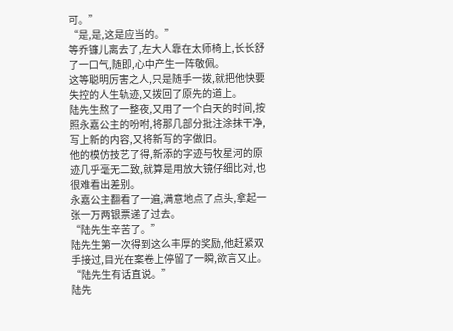可。”
“是,是,这是应当的。”
等乔镰儿离去了,左大人靠在太师椅上,长长舒了一口气,随即,心中产生一阵敬佩。
这等聪明厉害之人,只是随手一拨,就把他快要失控的人生轨迹,又拨回了原先的道上。
陆先生熬了一整夜,又用了一个白天的时间,按照永嘉公主的吩咐,将那几部分批注涂抹干净,写上新的内容,又将新写的字做旧。
他的模仿技艺了得,新添的字迹与牧星河的原迹几乎毫无二致,就算是用放大镜仔细比对,也很难看出差别。
永嘉公主翻看了一遍,满意地点了点头,拿起一张一万两银票递了过去。
“陆先生辛苦了。”
陆先生第一次得到这么丰厚的奖励,他赶紧双手接过,目光在案卷上停留了一瞬,欲言又止。
“陆先生有话直说。”
陆先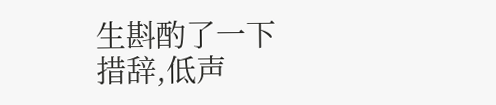生斟酌了一下措辞,低声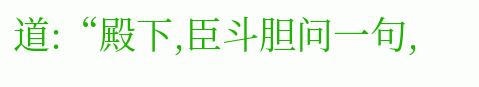道:“殿下,臣斗胆问一句,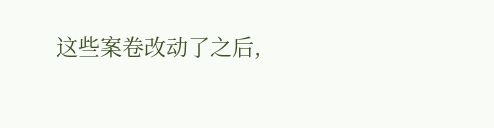这些案卷改动了之后,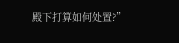殿下打算如何处置?”